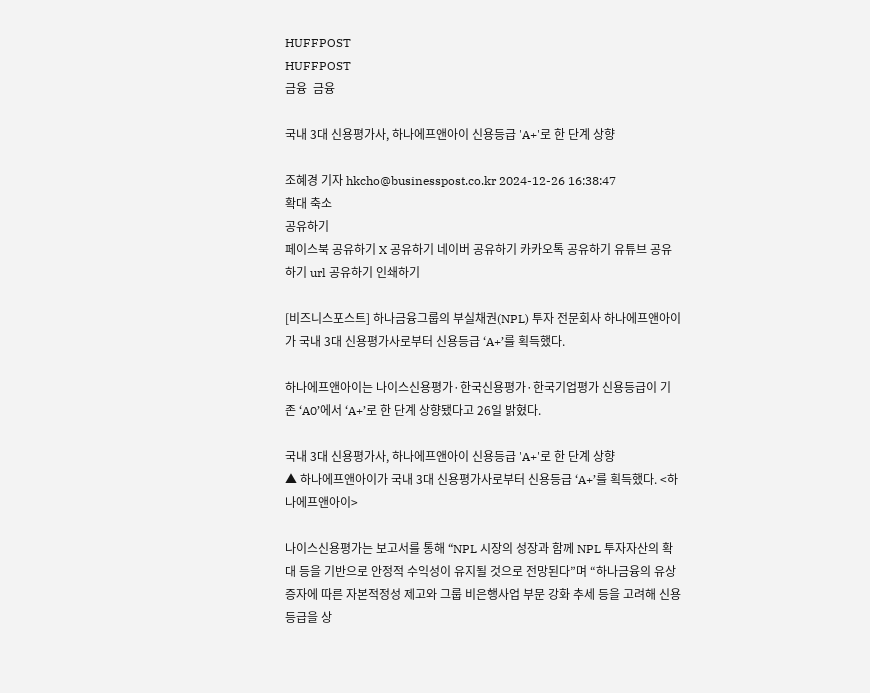HUFFPOST
HUFFPOST
금융  금융

국내 3대 신용평가사, 하나에프앤아이 신용등급 'A+'로 한 단계 상향

조혜경 기자 hkcho@businesspost.co.kr 2024-12-26 16:38:47
확대 축소
공유하기
페이스북 공유하기 X 공유하기 네이버 공유하기 카카오톡 공유하기 유튜브 공유하기 url 공유하기 인쇄하기

[비즈니스포스트] 하나금융그룹의 부실채권(NPL) 투자 전문회사 하나에프앤아이가 국내 3대 신용평가사로부터 신용등급 ‘A+’를 획득했다.

하나에프앤아이는 나이스신용평가·한국신용평가·한국기업평가 신용등급이 기존 ‘A0’에서 ‘A+’로 한 단계 상향됐다고 26일 밝혔다.

국내 3대 신용평가사, 하나에프앤아이 신용등급 'A+'로 한 단계 상향
▲ 하나에프앤아이가 국내 3대 신용평가사로부터 신용등급 ‘A+’를 획득했다. <하나에프앤아이>

나이스신용평가는 보고서를 통해 “NPL 시장의 성장과 함께 NPL 투자자산의 확대 등을 기반으로 안정적 수익성이 유지될 것으로 전망된다”며 “하나금융의 유상증자에 따른 자본적정성 제고와 그룹 비은행사업 부문 강화 추세 등을 고려해 신용등급을 상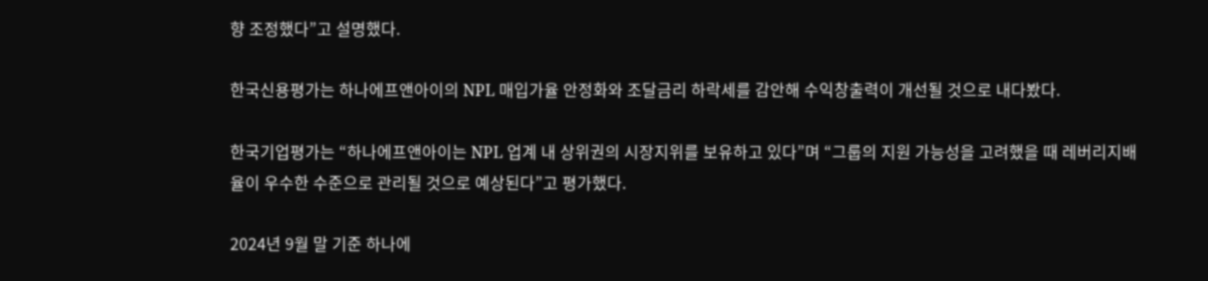향 조정했다”고 설명했다.

한국신용평가는 하나에프앤아이의 NPL 매입가율 안정화와 조달금리 하락세를 감안해 수익창출력이 개선될 것으로 내다봤다.

한국기업평가는 “하나에프앤아이는 NPL 업계 내 상위권의 시장지위를 보유하고 있다”며 “그룹의 지원 가능성을 고려했을 때 레버리지배율이 우수한 수준으로 관리될 것으로 예상된다”고 평가했다.

2024년 9월 말 기준 하나에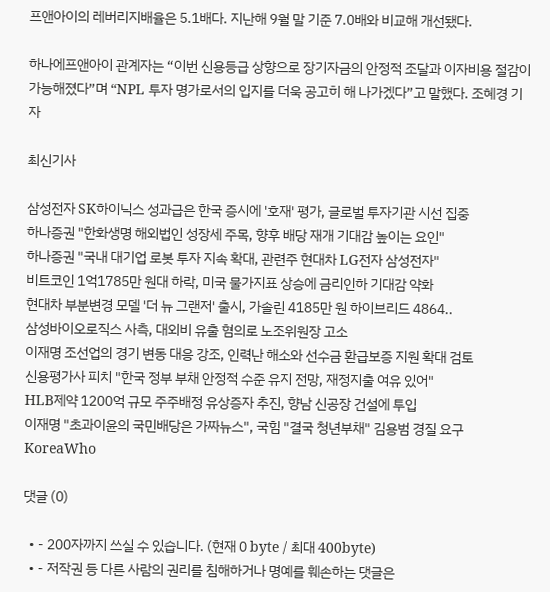프앤아이의 레버리지배율은 5.1배다. 지난해 9월 말 기준 7.0배와 비교해 개선됐다.

하나에프앤아이 관계자는 “이번 신용등급 상향으로 장기자금의 안정적 조달과 이자비용 절감이 가능해졌다”며 “NPL 투자 명가로서의 입지를 더욱 공고히 해 나가겠다”고 말했다. 조혜경 기자

최신기사

삼성전자 SK하이닉스 성과급은 한국 증시에 '호재' 평가, 글로벌 투자기관 시선 집중
하나증권 "한화생명 해외법인 성장세 주목, 향후 배당 재개 기대감 높이는 요인"
하나증권 "국내 대기업 로봇 투자 지속 확대, 관련주 현대차 LG전자 삼성전자"
비트코인 1억1785만 원대 하락, 미국 물가지표 상승에 금리인하 기대감 약화
현대차 부분변경 모델 '더 뉴 그랜저' 출시, 가솔린 4185만 원 하이브리드 4864..
삼성바이오로직스 사측, 대외비 유출 혐의로 노조위원장 고소
이재명 조선업의 경기 변동 대응 강조, 인력난 해소와 선수금 환급보증 지원 확대 검토
신용평가사 피치 "한국 정부 부채 안정적 수준 유지 전망, 재정지출 여유 있어"
HLB제약 1200억 규모 주주배정 유상증자 추진, 향남 신공장 건설에 투입
이재명 "초과이윤의 국민배당은 가짜뉴스", 국힘 "결국 청년부채" 김용범 경질 요구
KoreaWho

댓글 (0)

  • - 200자까지 쓰실 수 있습니다. (현재 0 byte / 최대 400byte)
  • - 저작권 등 다른 사람의 권리를 침해하거나 명예를 훼손하는 댓글은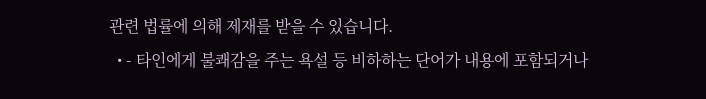관련 법률에 의해 제재를 받을 수 있습니다.
  • - 타인에게 불쾌감을 주는 욕설 등 비하하는 단어가 내용에 포함되거나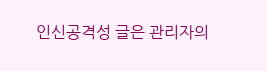인신공격성 글은 관리자의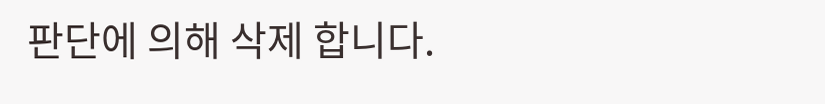판단에 의해 삭제 합니다.